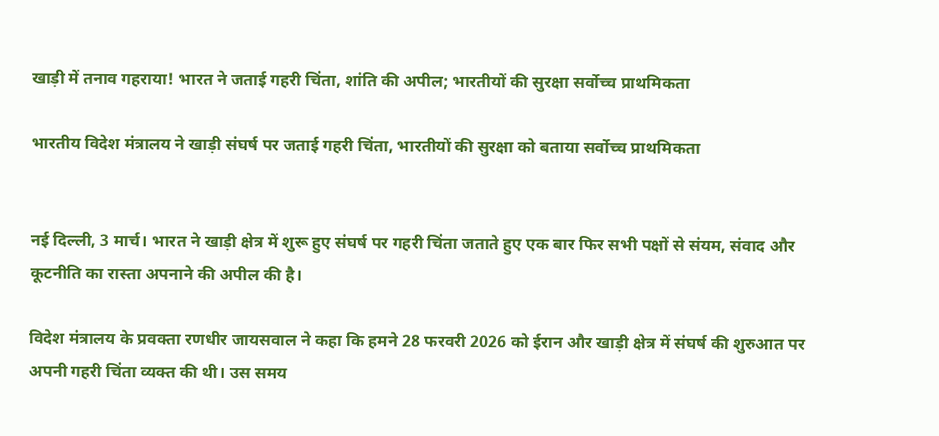खाड़ी में तनाव गहराया! भारत ने जताई गहरी चिंता, शांति की अपील; भारतीयों की सुरक्षा सर्वोच्च प्राथमिकता

भारतीय विदेश मंत्रालय ने खाड़ी संघर्ष पर जताई गहरी चिंता, भारतीयों की सुरक्षा को बताया सर्वोच्च प्राथमिकता


नई दिल्ली, 3 मार्च। भारत ने खाड़ी क्षेत्र में शुरू हुए संघर्ष पर गहरी चिंता जताते हुए एक बार फिर सभी पक्षों से संयम, संवाद और कूटनीति का रास्ता अपनाने की अपील की है।

विदेश मंत्रालय के प्रवक्ता रणधीर जायसवाल ने कहा क‍ि हमने 28 फरवरी 2026 को ईरान और खाड़ी क्षेत्र में संघर्ष की शुरुआत पर अपनी गहरी चिंता व्यक्त की थी। उस समय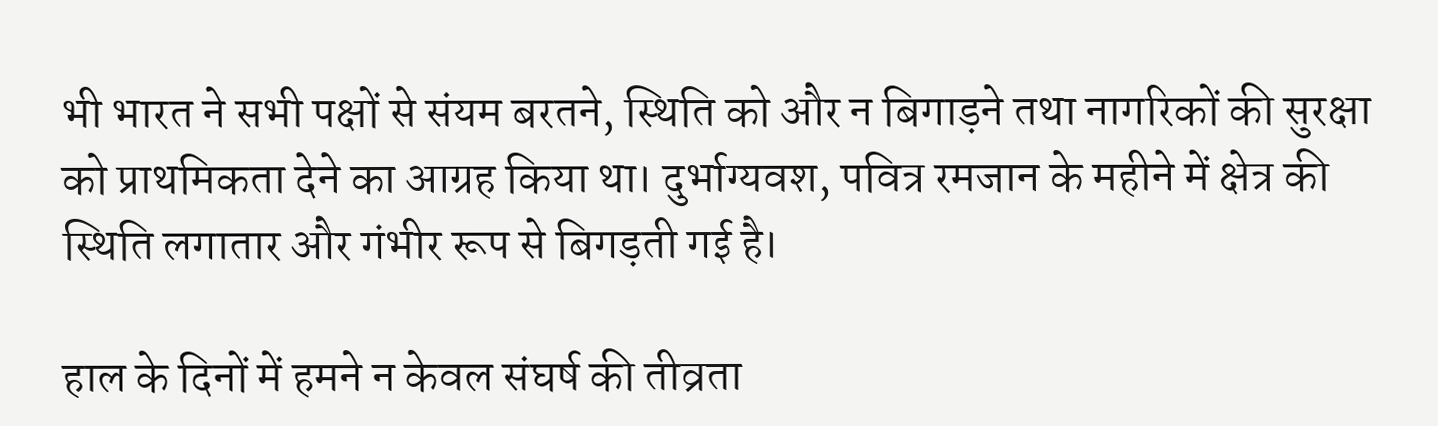भी भारत ने सभी पक्षों से संयम बरतने, स्थिति को और न बिगाड़ने तथा नागरिकों की सुरक्षा को प्राथमिकता देने का आग्रह किया था। दुर्भाग्यवश, पवित्र रमजान के महीने में क्षेत्र की स्थिति लगातार और गंभीर रूप से बिगड़ती गई है।

हाल के दिनों में हमने न केवल संघर्ष की तीव्रता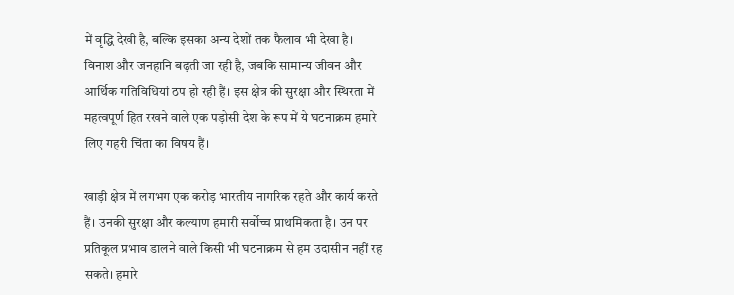में वृद्धि देखी है, बल्कि इसका अन्य देशों तक फैलाव भी देखा है। विनाश और जनहानि बढ़ती जा रही है, जबकि सामान्य जीवन और आर्थिक गतिविधियां ठप हो रही हैं। इस क्षेत्र की सुरक्षा और स्थिरता में महत्वपूर्ण हित रखने वाले एक पड़ोसी देश के रूप में ये घटनाक्रम हमारे लिए गहरी चिंता का विषय हैं।

खाड़ी क्षेत्र में लगभग एक करोड़ भारतीय नागरिक रहते और कार्य करते हैं। उनकी सुरक्षा और कल्याण हमारी सर्वोच्च प्राथमिकता है। उन पर प्रतिकूल प्रभाव डालने वाले किसी भी घटनाक्रम से हम उदासीन नहीं रह सकते। हमारे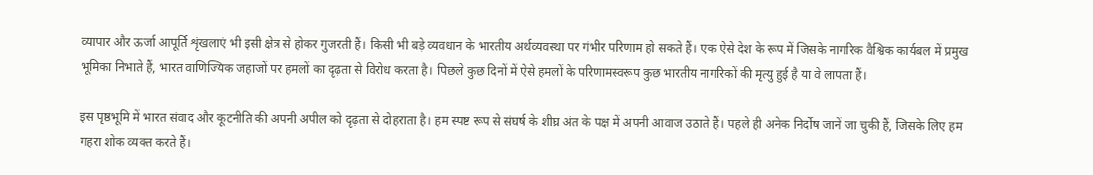व्यापार और ऊर्जा आपूर्ति शृंखलाएं भी इसी क्षेत्र से होकर गुजरती हैं। किसी भी बड़े व्यवधान के भारतीय अर्थव्यवस्था पर गंभीर परिणाम हो सकते हैं। एक ऐसे देश के रूप में जिसके नागरिक वैश्विक कार्यबल में प्रमुख भूमिका निभाते हैं, भारत वाणिज्यिक जहाजों पर हमलों का दृढ़ता से विरोध करता है। पिछले कुछ दिनों में ऐसे हमलों के परिणामस्वरूप कुछ भारतीय नागरिकों की मृत्यु हुई है या वे लापता हैं।

इस पृष्ठभूमि में भारत संवाद और कूटनीति की अपनी अपील को दृढ़ता से दोहराता है। हम स्पष्ट रूप से संघर्ष के शीघ्र अंत के पक्ष में अपनी आवाज उठाते हैं। पहले ही अनेक निर्दोष जानें जा चुकी हैं, जिसके लिए हम गहरा शोक व्यक्त करते हैं।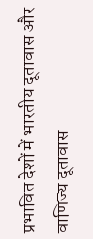प्रभावित देशों में भारतीय दूतावास और वाणिज्य दूतावास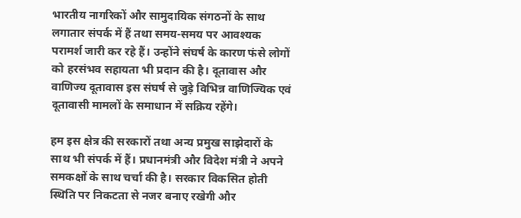भारतीय नागरिकों और सामुदायिक संगठनों के साथ लगातार संपर्क में हैं तथा समय-समय पर आवश्यक परामर्श जारी कर रहे हैं। उन्होंने संघर्ष के कारण फंसे लोगों को हरसंभव सहायता भी प्रदान की है। दूतावास और वाणिज्य दूतावास इस संघर्ष से जुड़े विभिन्न वाणिज्यिक एवं दूतावासी मामलों के समाधान में सक्रिय रहेंगे।

हम इस क्षेत्र की सरकारों तथा अन्य प्रमुख साझेदारों के साथ भी संपर्क में हैं। प्रधानमंत्री और विदेश मंत्री ने अपने समकक्षों के साथ चर्चा की है। सरकार विकसित होती स्थिति पर निकटता से नजर बनाए रखेगी और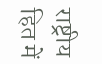राष्ट्रीय हित में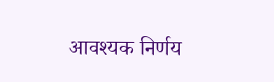आवश्यक निर्णय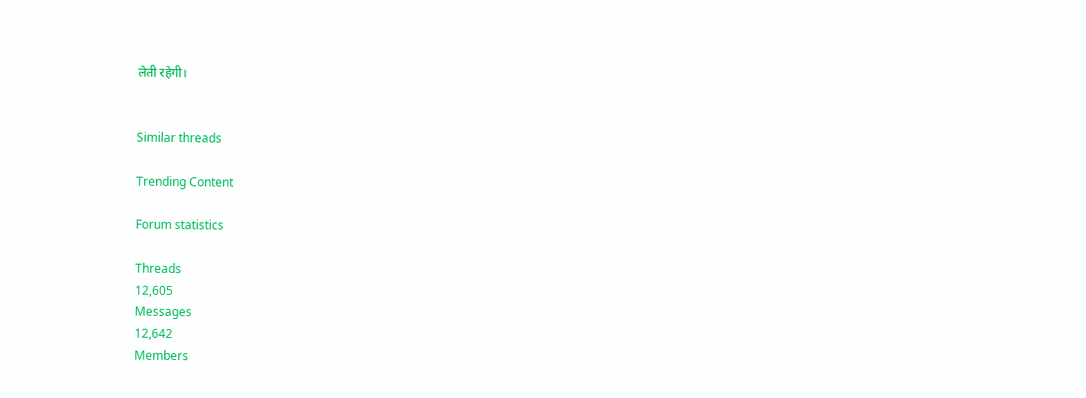लेती रहेगी।


Similar threads

Trending Content

Forum statistics

Threads
12,605
Messages
12,642
Members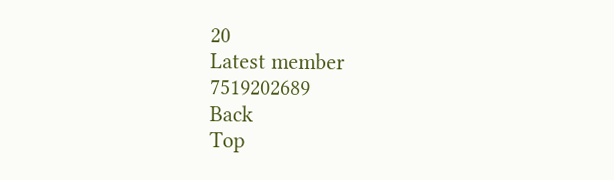20
Latest member
7519202689
Back
Top